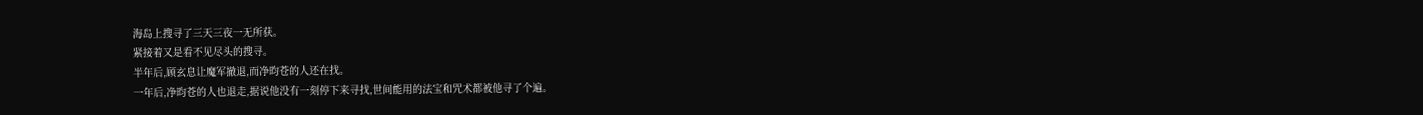海岛上搜寻了三天三夜一无所获。
紧接着又是看不见尽头的搜寻。
半年后,顾玄息让魔军撤退,而净昀苍的人还在找。
一年后,净昀苍的人也退走,据说他没有一刻停下来寻找,世间能用的法宝和咒术都被他寻了个遍。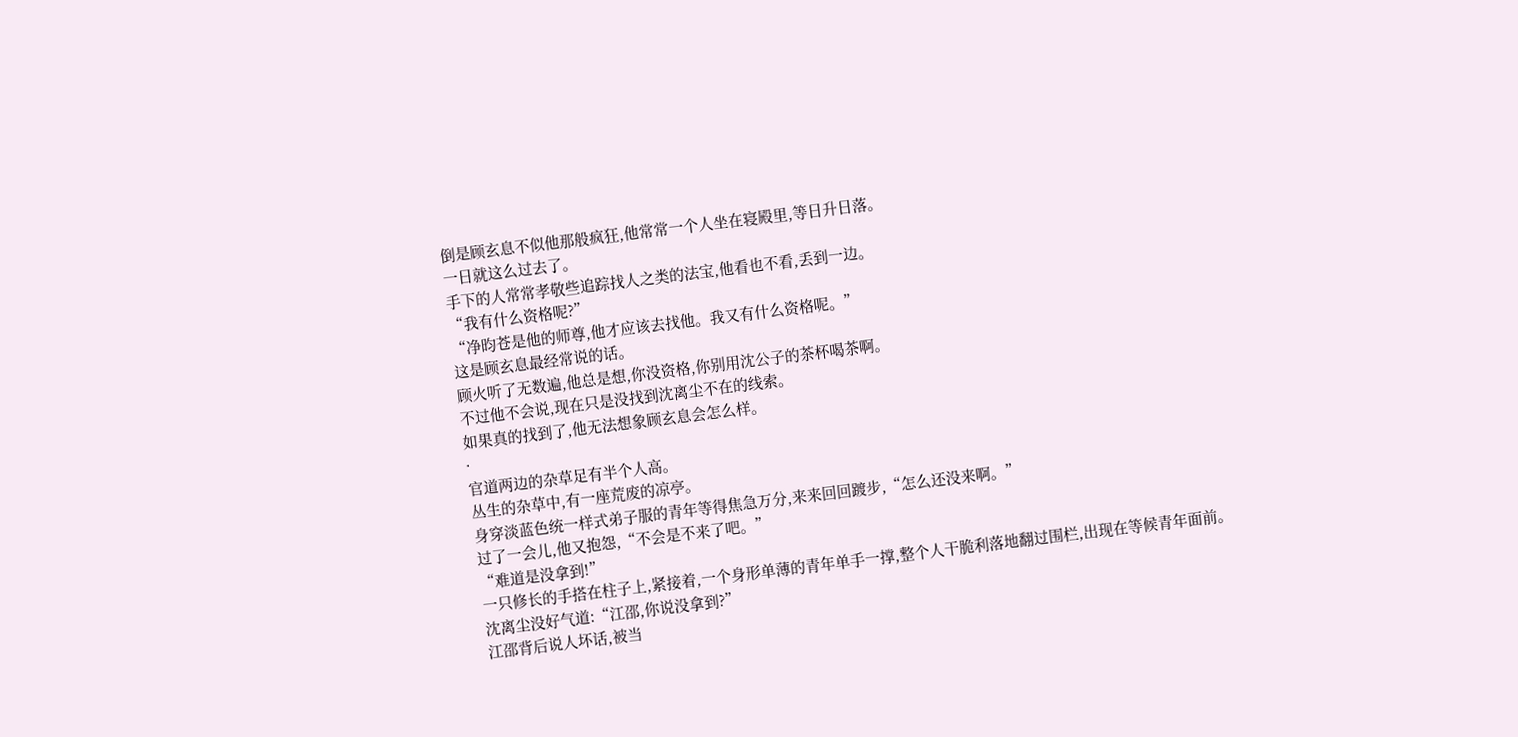倒是顾玄息不似他那般疯狂,他常常一个人坐在寝殿里,等日升日落。
一日就这么过去了。
手下的人常常孝敬些追踪找人之类的法宝,他看也不看,丢到一边。
“我有什么资格呢?”
“净昀苍是他的师尊,他才应该去找他。我又有什么资格呢。”
这是顾玄息最经常说的话。
顾火听了无数遍,他总是想,你没资格,你别用沈公子的茶杯喝茶啊。
不过他不会说,现在只是没找到沈离尘不在的线索。
如果真的找到了,他无法想象顾玄息会怎么样。
·
官道两边的杂草足有半个人高。
丛生的杂草中,有一座荒废的凉亭。
身穿淡蓝色统一样式弟子服的青年等得焦急万分,来来回回踱步,“怎么还没来啊。”
过了一会儿,他又抱怨,“不会是不来了吧。”
“难道是没拿到!”
一只修长的手搭在柱子上,紧接着,一个身形单薄的青年单手一撑,整个人干脆利落地翻过围栏,出现在等候青年面前。
沈离尘没好气道:“江邵,你说没拿到?”
江邵背后说人坏话,被当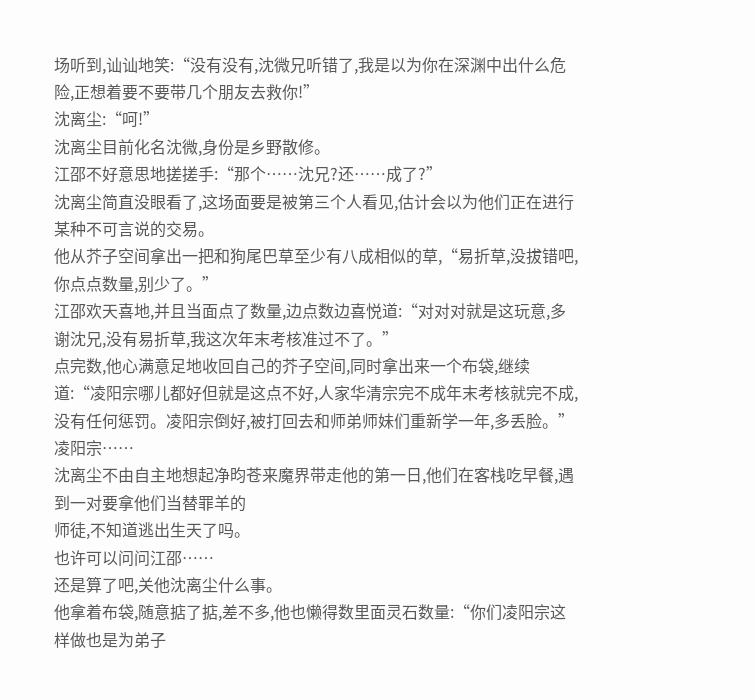场听到,讪讪地笑:“没有没有,沈微兄听错了,我是以为你在深渊中出什么危险,正想着要不要带几个朋友去救你!”
沈离尘:“呵!”
沈离尘目前化名沈微,身份是乡野散修。
江邵不好意思地搓搓手:“那个……沈兄?还……成了?”
沈离尘简直没眼看了,这场面要是被第三个人看见,估计会以为他们正在进行某种不可言说的交易。
他从芥子空间拿出一把和狗尾巴草至少有八成相似的草,“易折草,没拔错吧,你点点数量,别少了。”
江邵欢天喜地,并且当面点了数量,边点数边喜悦道:“对对对就是这玩意,多谢沈兄,没有易折草,我这次年末考核准过不了。”
点完数,他心满意足地收回自己的芥子空间,同时拿出来一个布袋,继续道:“凌阳宗哪儿都好但就是这点不好,人家华清宗完不成年末考核就完不成,没有任何惩罚。凌阳宗倒好,被打回去和师弟师妹们重新学一年,多丢脸。”
凌阳宗……
沈离尘不由自主地想起净昀苍来魔界带走他的第一日,他们在客栈吃早餐,遇到一对要拿他们当替罪羊的
师徒,不知道逃出生天了吗。
也许可以问问江邵……
还是算了吧,关他沈离尘什么事。
他拿着布袋,随意掂了掂,差不多,他也懒得数里面灵石数量:“你们凌阳宗这样做也是为弟子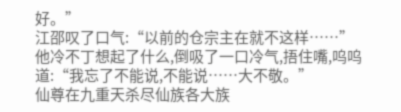好。”
江邵叹了口气:“以前的仓宗主在就不这样……”
他冷不丁想起了什么,倒吸了一口冷气,捂住嘴,呜呜道:“我忘了不能说,不能说……大不敬。”
仙尊在九重天杀尽仙族各大族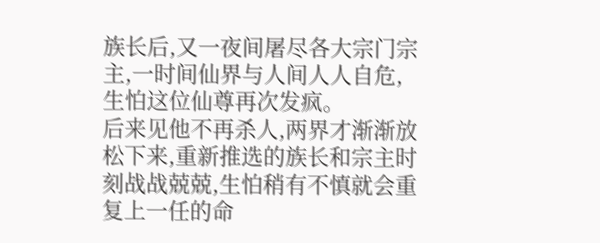族长后,又一夜间屠尽各大宗门宗主,一时间仙界与人间人人自危,生怕这位仙尊再次发疯。
后来见他不再杀人,两界才渐渐放松下来,重新推选的族长和宗主时刻战战兢兢,生怕稍有不慎就会重复上一任的命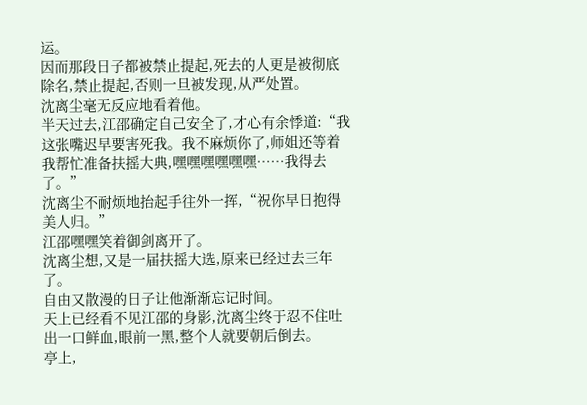运。
因而那段日子都被禁止提起,死去的人更是被彻底除名,禁止提起,否则一旦被发现,从严处置。
沈离尘毫无反应地看着他。
半天过去,江邵确定自己安全了,才心有余悸道:“我这张嘴迟早要害死我。我不麻烦你了,师姐还等着我帮忙准备扶摇大典,嘿嘿嘿嘿嘿嘿……我得去了。”
沈离尘不耐烦地抬起手往外一挥,“祝你早日抱得美人归。”
江邵嘿嘿笑着御剑离开了。
沈离尘想,又是一届扶摇大选,原来已经过去三年了。
自由又散漫的日子让他渐渐忘记时间。
天上已经看不见江邵的身影,沈离尘终于忍不住吐出一口鲜血,眼前一黑,整个人就要朝后倒去。
亭上,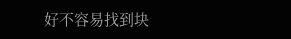好不容易找到块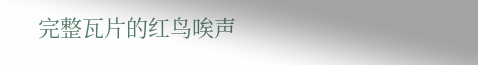完整瓦片的红鸟唉声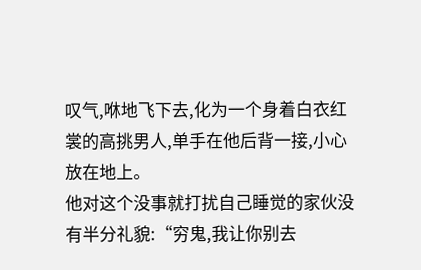叹气,咻地飞下去,化为一个身着白衣红裳的高挑男人,单手在他后背一接,小心放在地上。
他对这个没事就打扰自己睡觉的家伙没有半分礼貌:“穷鬼,我让你别去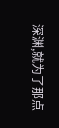深渊,就为了那点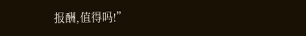报酬,值得吗!”